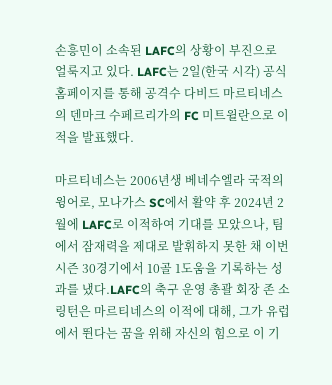손흥민이 소속된 LAFC의 상황이 부진으로 얼룩지고 있다. LAFC는 2일(한국 시각) 공식 홈페이지를 통해 공격수 다비드 마르티네스의 덴마크 수페르리가의 FC 미트윌란으로 이적을 발표했다.

마르티네스는 2006년생 베네수엘라 국적의 윙어로, 모나가스 SC에서 활약 후 2024년 2월에 LAFC로 이적하여 기대를 모았으나, 팀에서 잠재력을 제대로 발휘하지 못한 채 이번 시즌 30경기에서 10골 1도움을 기록하는 성과를 냈다.LAFC의 축구 운영 총괄 회장 존 소링턴은 마르티네스의 이적에 대해, 그가 유럽에서 뛴다는 꿈을 위해 자신의 힘으로 이 기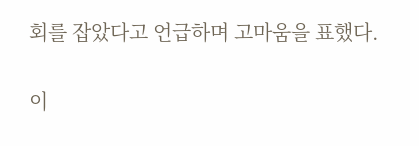회를 잡았다고 언급하며 고마움을 표했다.

이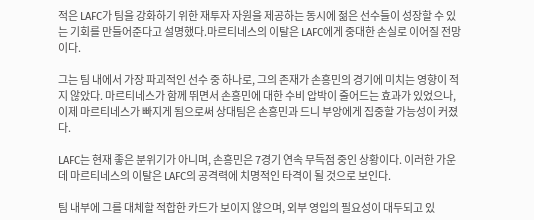적은 LAFC가 팀을 강화하기 위한 재투자 자원을 제공하는 동시에 젊은 선수들이 성장할 수 있는 기회를 만들어준다고 설명했다.마르티네스의 이탈은 LAFC에게 중대한 손실로 이어질 전망이다.

그는 팀 내에서 가장 파괴적인 선수 중 하나로, 그의 존재가 손흥민의 경기에 미치는 영향이 적지 않았다. 마르티네스가 함께 뛰면서 손흥민에 대한 수비 압박이 줄어드는 효과가 있었으나, 이제 마르티네스가 빠지게 됨으로써 상대팀은 손흥민과 드니 부앙에게 집중할 가능성이 커졌다.

LAFC는 현재 좋은 분위기가 아니며, 손흥민은 7경기 연속 무득점 중인 상황이다. 이러한 가운데 마르티네스의 이탈은 LAFC의 공격력에 치명적인 타격이 될 것으로 보인다.

팀 내부에 그를 대체할 적합한 카드가 보이지 않으며, 외부 영입의 필요성이 대두되고 있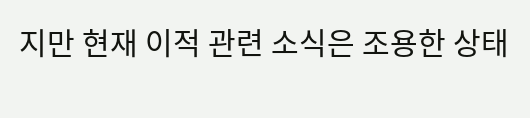지만 현재 이적 관련 소식은 조용한 상태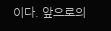이다. 앞으로의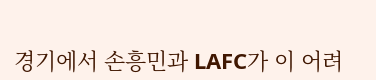경기에서 손흥민과 LAFC가 이 어려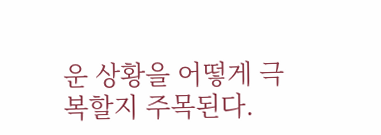운 상황을 어떻게 극복할지 주목된다.